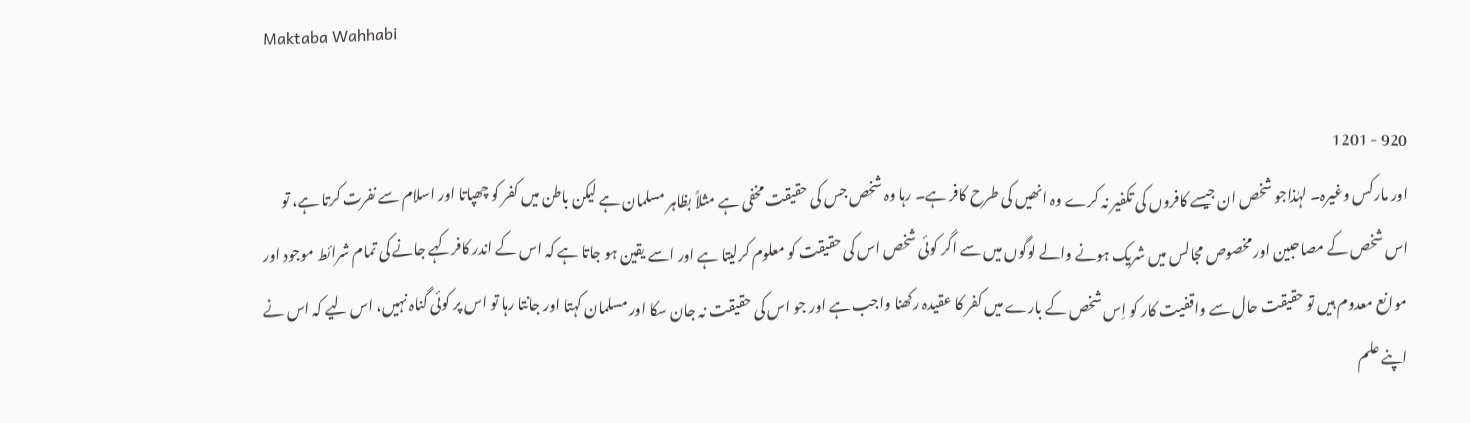Maktaba Wahhabi

920 - 1201
اور مارکس وغیرہ۔ لہٰذاجو شخص ان جیسے کافروں کی تکفیر نہ کرے وہ انھیں کی طرح کافر ہے۔ رہا وہ شخص جس کی حقیقت مخفی ہے مثلاً بظاہر مسلمان ہے لیکن باطن میں کفر کو چھپاتا اور اسلام سے نفرت کرتا ہے، تو اس شخص کے مصاحبین اور مخصوص مجالس میں شریک ہونے والے لوگوں میں سے اگر کوئی شخص اس کی حقیقت کو معلوم کرلیتا ہے اور اسے یقین ہو جاتا ہے کہ اس کے اندر کافرکہے جانے کی تمام شرائط موجود اور موانع معدوم ہیں تو حقیقت حال سے واقفیت کار کو اِس شخص کے بارے میں کفر کا عقیدہ رکھنا واجب ہے اور جو اس کی حقیقت نہ جان سکا اور مسلمان کہتا اور جانتا رہا تو اس پر کوئی گناہ نہیں، اس لیے کہ اس نے اپنے علم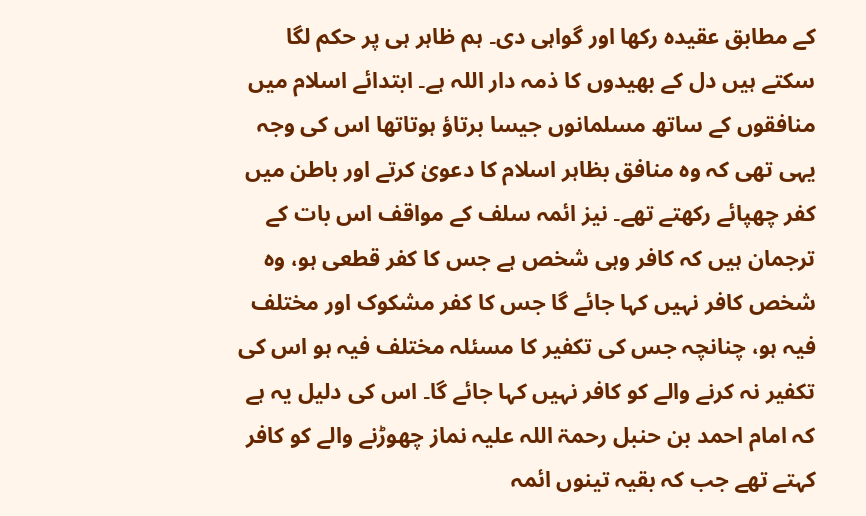کے مطابق عقیدہ رکھا اور گواہی دی۔ ہم ظاہر ہی پر حکم لگا سکتے ہیں دل کے بھیدوں کا ذمہ دار اللہ ہے۔ ابتدائے اسلام میں منافقوں کے ساتھ مسلمانوں جیسا برتاؤ ہوتاتھا اس کی وجہ یہی تھی کہ وہ منافق بظاہر اسلام کا دعویٰ کرتے اور باطن میں کفر چھپائے رکھتے تھے۔ نیز ائمہ سلف کے مواقف اس بات کے ترجمان ہیں کہ کافر وہی شخص ہے جس کا کفر قطعی ہو، وہ شخص کافر نہیں کہا جائے گا جس کا کفر مشکوک اور مختلف فیہ ہو، چنانچہ جس کی تکفیر کا مسئلہ مختلف فیہ ہو اس کی تکفیر نہ کرنے والے کو کافر نہیں کہا جائے گا۔ اس کی دلیل یہ ہے کہ امام احمد بن حنبل رحمۃ اللہ علیہ نماز چھوڑنے والے کو کافر کہتے تھے جب کہ بقیہ تینوں ائمہ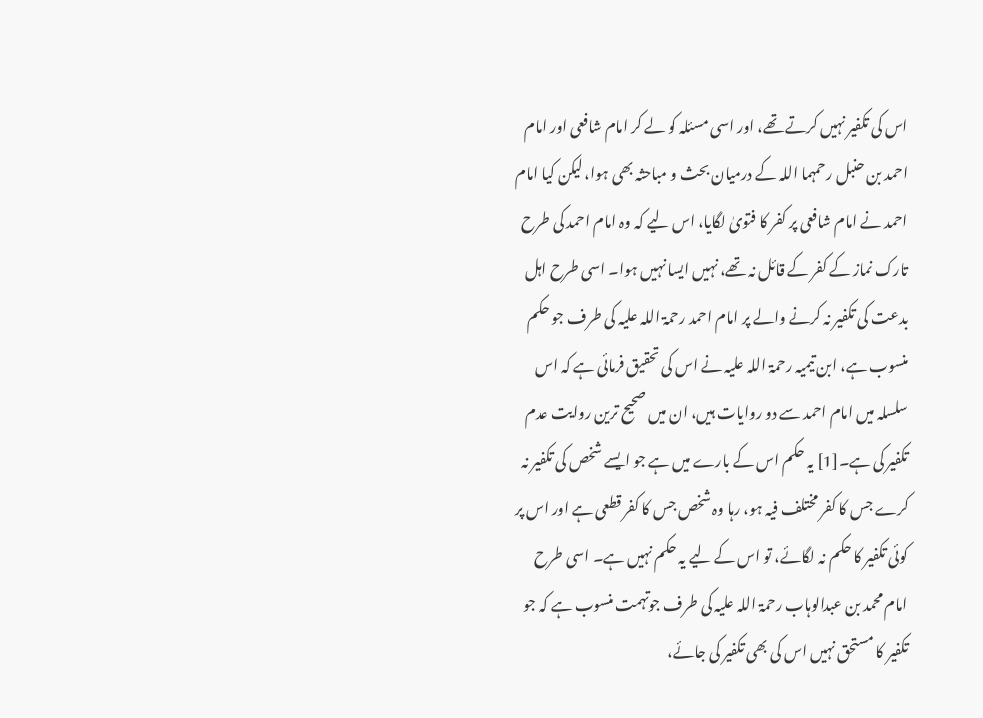اس کی تکفیر نہیں کرتے تھے، اور اسی مسئلہ کو لے کر امام شافعی اور امام احمد بن حنبل رحمہما اللہ کے درمیان بحث و مباحثہ بھی ہوا، لیکن کیا امام احمد نے امام شافعی پر کفر کا فتویٰ لگایا، اس لیے کہ وہ امام احمد کی طرح تارک نماز کے کفر کے قائل نہ تھے، نہیں ایسا نہیں ہوا۔ اسی طرح اہل بدعت کی تکفیر نہ کرنے والے پر امام احمد رحمۃ اللہ علیہ کی طرف جو حکم منسوب ہے، ابن تیمیہ رحمۃ اللہ علیہ نے اس کی تحقیق فرمائی ہے کہ اس سلسلہ میں امام احمد سے دو روایات ہیں، ان میں صحیح ترین روایت عدم تکفیر کی ہے۔[1] یہ حکم اس کے بارے میں ہے جو ایسے شخص کی تکفیر نہ کرے جس کا کفر مختلف فیہ ہو، رہا وہ شخص جس کا کفر قطعی ہے اور اس پر کوئی تکفیر کا حکم نہ لگائے، تو اس کے لیے یہ حکم نہیں ہے۔ اسی طرح امام محمد بن عبدالوہاب رحمۃ اللہ علیہ کی طرف جوتہمت منسوب ہے کہ جو تکفیر کا مستحق نہیں اس کی بھی تکفیر کی جائے،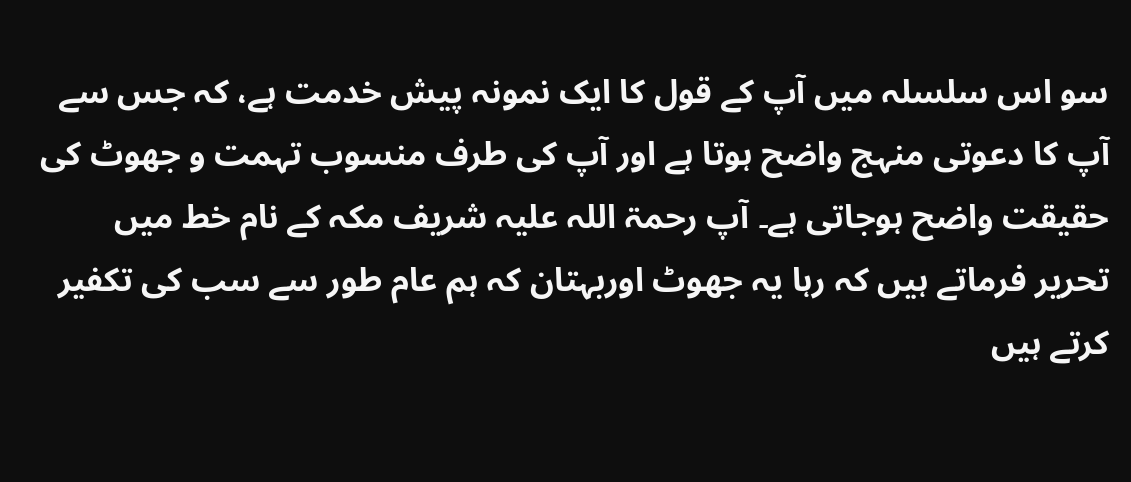سو اس سلسلہ میں آپ کے قول کا ایک نمونہ پیش خدمت ہے، کہ جس سے آپ کا دعوتی منہج واضح ہوتا ہے اور آپ کی طرف منسوب تہمت و جھوٹ کی حقیقت واضح ہوجاتی ہے۔ آپ رحمۃ اللہ علیہ شریف مکہ کے نام خط میں تحریر فرماتے ہیں کہ رہا یہ جھوٹ اوربہتان کہ ہم عام طور سے سب کی تکفیر کرتے ہیں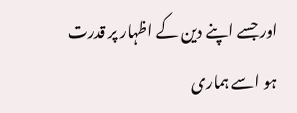اور جسے اپنے دین کے اظہار پر قدرت ہو اسے ہماری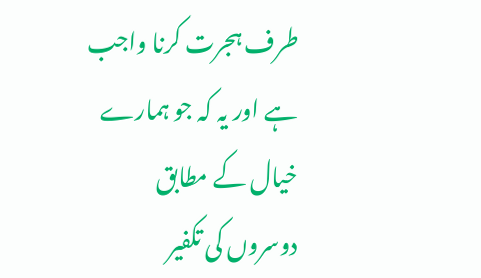طرف ہجرت کرنا واجب ہے اور یہ کہ جو ہمارے خیال کے مطابق دوسروں کی تکفیر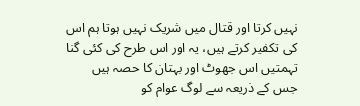نہیں کرتا اور قتال میں شریک نہیں ہوتا ہم اس کی تکفیر کرتے ہیں، یہ اور اس طرح کی کئی گنا تہمتیں اس جھوٹ اور بہتان کا حصہ ہیں جس کے ذریعہ سے لوگ عوام کو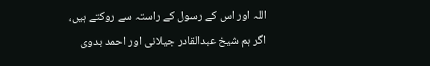اللہ اور اس کے رسول کے راستہ سے روکتے ہیں، اگر ہم شیخ عبدالقادر جیلانی اور احمد بدوی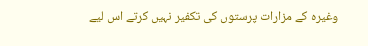وغیرہ کے مزارات پرستوں کی تکفیر نہیں کرتے اس لیے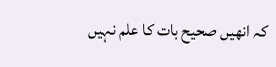کہ انھیں صحیح بات کا علم نہیں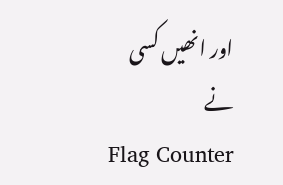اور انھیں کسی نے
Flag Counter